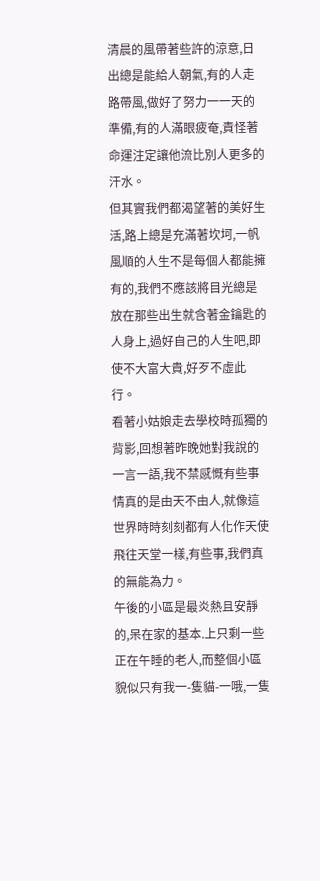清晨的風帶著些許的涼意,日出總是能給人朝氣,有的人走路帶風,做好了努力一一天的準備,有的人滿眼疲奄,責怪著命運注定讓他流比別人更多的汗水。
但其實我們都渴望著的美好生活,路上總是充滿著坎坷,一帆風順的人生不是每個人都能擁有的,我們不應該將目光總是放在那些出生就含著金鑰匙的人身上,過好自己的人生吧,即使不大富大貴,好歹不虛此行。
看著小姑娘走去學校時孤獨的背影,回想著昨晚她對我說的一言一語,我不禁感慨有些事情真的是由天不由人,就像這世界時時刻刻都有人化作天使飛往天堂一樣,有些事,我們真的無能為力。
午後的小區是最炎熱且安靜的,呆在家的基本.上只剩一些正在午睡的老人,而整個小區貌似只有我一-隻貓-一哦,一隻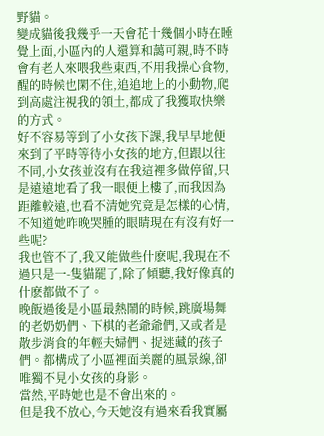野貓。
變成貓後我幾乎一天會花十幾個小時在睡覺上面,小區內的人還算和藹可親,時不時會有老人來喂我些東西,不用我操心食物,醒的時候也閑不住,追追地上的小動物,爬到高處注視我的領土,都成了我獲取快樂的方式。
好不容易等到了小女孩下課,我早早地便來到了平時等待小女孩的地方,但跟以往不同,小女孩並沒有在我這裡多做停留,只是遠遠地看了我一眼便上樓了,而我因為距離較遠,也看不清她究竟是怎樣的心情,不知道她昨晚哭腫的眼睛現在有沒有好一些呢?
我也管不了,我又能做些什麽呢,我現在不過只是一-隻貓罷了,除了傾聽,我好像真的什麽都做不了。
晚飯過後是小區最熱鬧的時候,跳廣場舞的老奶奶們、下棋的老爺爺們,又或者是散步消食的年輕夫婦們、捉迷藏的孩子們。都構成了小區裡面美麗的風景線,卻唯獨不見小女孩的身影。
當然,平時她也是不會出來的。
但是我不放心,今天她沒有過來看我實屬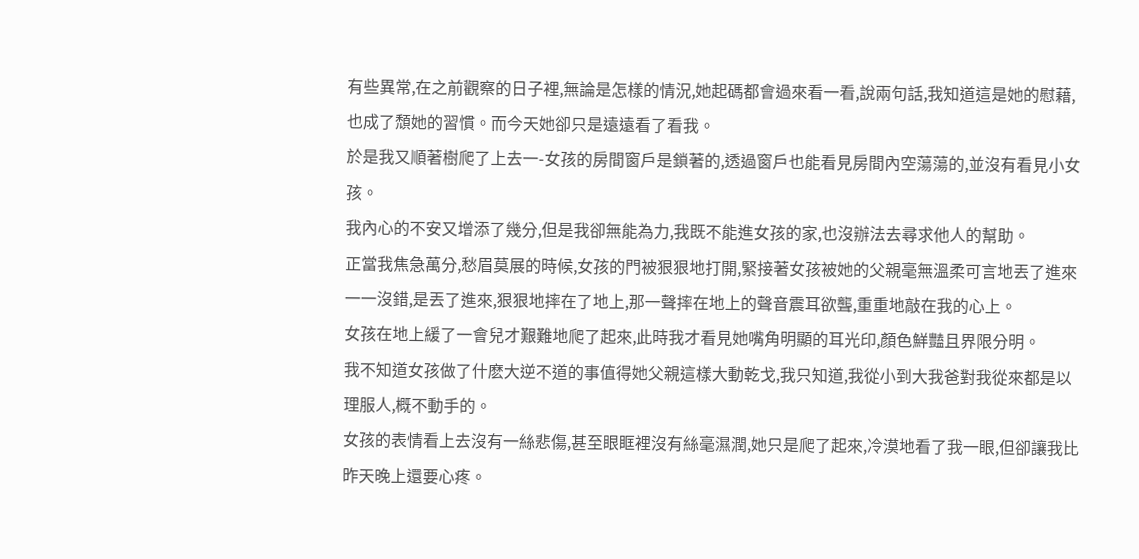有些異常,在之前觀察的日子裡,無論是怎樣的情況,她起碼都會過來看一看,說兩句話,我知道這是她的慰藉,也成了頹她的習慣。而今天她卻只是遠遠看了看我。
於是我又順著樹爬了上去一-女孩的房間窗戶是鎖著的,透過窗戶也能看見房間內空蕩蕩的,並沒有看見小女孩。
我內心的不安又增添了幾分,但是我卻無能為力,我既不能進女孩的家,也沒辦法去尋求他人的幫助。
正當我焦急萬分,愁眉莫展的時候,女孩的門被狠狠地打開,緊接著女孩被她的父親毫無溫柔可言地丟了進來一一沒錯,是丟了進來,狠狠地摔在了地上,那一聲摔在地上的聲音震耳欲聾,重重地敲在我的心上。
女孩在地上緩了一會兒才艱難地爬了起來,此時我才看見她嘴角明顯的耳光印,顏色鮮豔且界限分明。
我不知道女孩做了什麽大逆不道的事值得她父親這樣大動乾戈,我只知道,我從小到大我爸對我從來都是以理服人,概不動手的。
女孩的表情看上去沒有一絲悲傷,甚至眼眶裡沒有絲毫濕潤,她只是爬了起來,冷漠地看了我一眼,但卻讓我比昨天晚上還要心疼。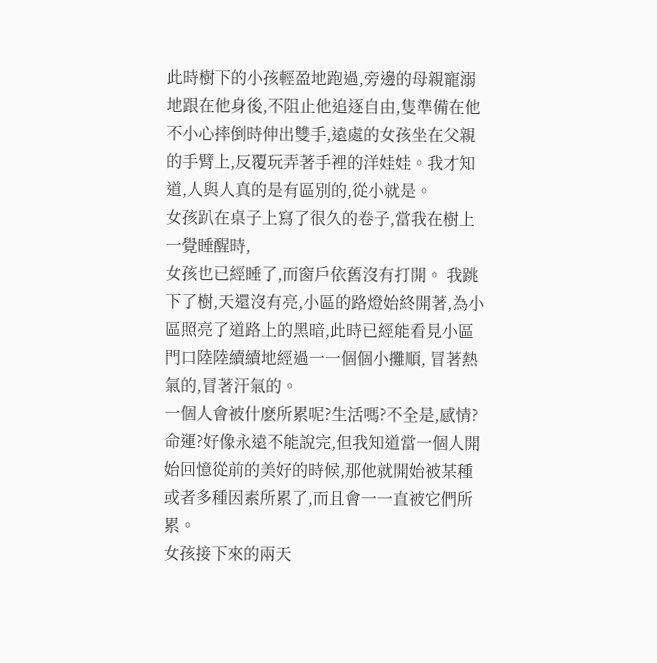此時樹下的小孩輕盈地跑過,旁邊的母親寵溺地跟在他身後,不阻止他追逐自由,隻準備在他不小心摔倒時伸出雙手,遠處的女孩坐在父親的手臂上,反覆玩弄著手裡的洋娃娃。我才知道,人與人真的是有區別的,從小就是。
女孩趴在桌子上寫了很久的卷子,當我在樹上一覺睡醒時,
女孩也已經睡了,而窗戶依舊沒有打開。 我跳下了樹,天還沒有亮,小區的路燈始終開著,為小區照亮了道路上的黑暗,此時已經能看見小區門口陸陸續續地經過一一個個小攤順, 冒著熱氣的,冒著汗氣的。
一個人會被什麽所累呢?生活嗎?不全是,感情?命運?好像永遠不能說完,但我知道當一個人開始回憶從前的美好的時候,那他就開始被某種或者多種因素所累了,而且會一一直被它們所累。
女孩接下來的兩天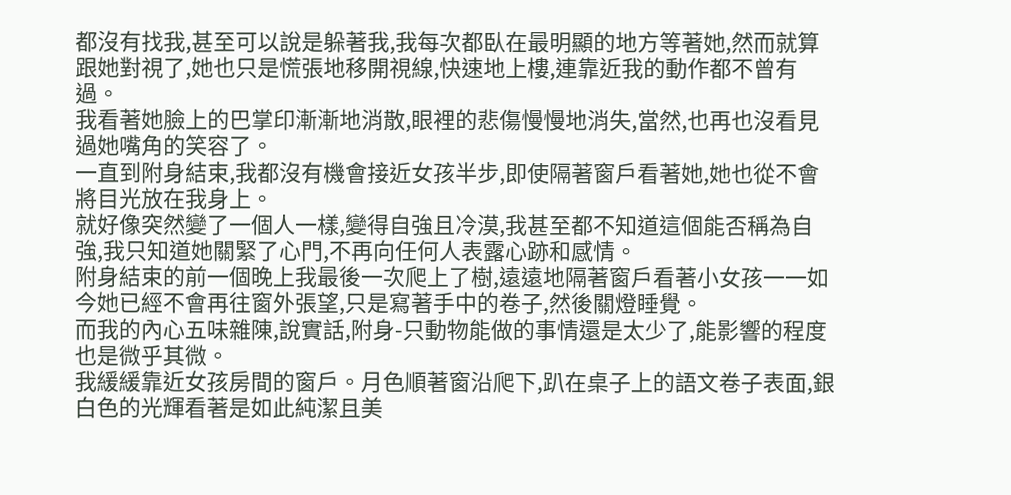都沒有找我,甚至可以說是躲著我,我每次都臥在最明顯的地方等著她,然而就算跟她對視了,她也只是慌張地移開視線,快速地上樓,連靠近我的動作都不曾有過。
我看著她臉上的巴掌印漸漸地消散,眼裡的悲傷慢慢地消失,當然,也再也沒看見過她嘴角的笑容了。
一直到附身結束,我都沒有機會接近女孩半步,即使隔著窗戶看著她,她也從不會將目光放在我身上。
就好像突然變了一個人一樣,變得自強且冷漠,我甚至都不知道這個能否稱為自強,我只知道她關緊了心門,不再向任何人表露心跡和感情。
附身結束的前一個晚上我最後一次爬上了樹,遠遠地隔著窗戶看著小女孩一一如今她已經不會再往窗外張望,只是寫著手中的卷子,然後關燈睡覺。
而我的內心五味雜陳,說實話,附身-只動物能做的事情還是太少了,能影響的程度也是微乎其微。
我緩緩靠近女孩房間的窗戶。月色順著窗沿爬下,趴在桌子上的語文卷子表面,銀白色的光輝看著是如此純潔且美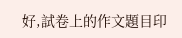好,試卷上的作文題目印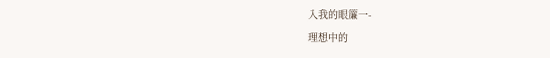入我的眼簾一-
理想中的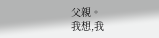父親。
我想,我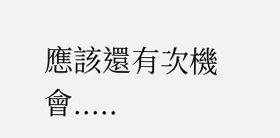應該還有次機會.....